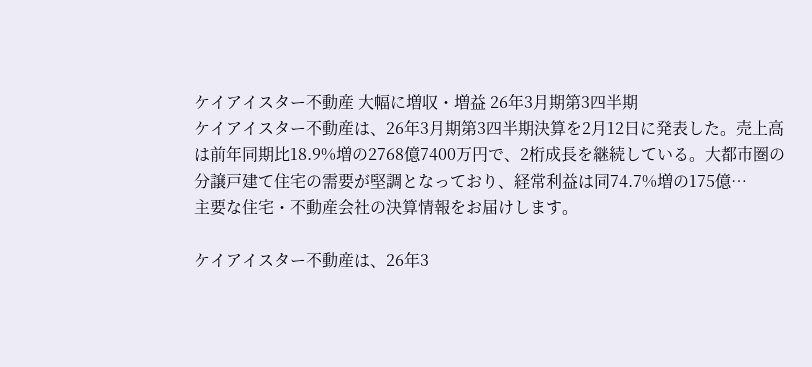ケイアイスター不動産 大幅に増収・増益 26年3月期第3四半期
ケイアイスター不動産は、26年3月期第3四半期決算を2月12日に発表した。売上高は前年同期比18.9%増の2768億7400万円で、2桁成長を継続している。大都市圏の分譲戸建て住宅の需要が堅調となっており、経常利益は同74.7%増の175億…
主要な住宅・不動産会社の決算情報をお届けします。

ケイアイスター不動産は、26年3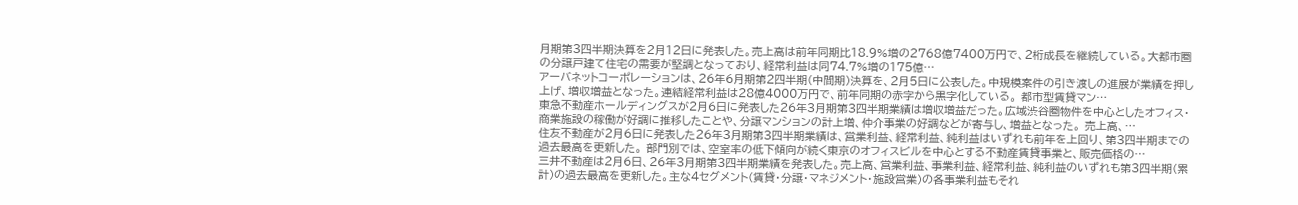月期第3四半期決算を2月12日に発表した。売上高は前年同期比18.9%増の2768億7400万円で、2桁成長を継続している。大都市圏の分譲戸建て住宅の需要が堅調となっており、経常利益は同74.7%増の175億…
アーバネットコーポレーションは、26年6月期第2四半期(中間期)決算を、2月5日に公表した。中規模案件の引き渡しの進展が業績を押し上げ、増収増益となった。連結経常利益は28億4000万円で、前年同期の赤字から黒字化している。 都市型賃貸マン…
東急不動産ホールディングスが2月6日に発表した26年3月期第3四半期業績は増収増益だった。広域渋谷圏物件を中心としたオフィス・商業施設の稼働が好調に推移したことや、分譲マンションの計上増、仲介事業の好調などが寄与し、増益となった。 売上高、…
住友不動産が2月6日に発表した26年3月期第3四半期業績は、営業利益、経常利益、純利益はいずれも前年を上回り、第3四半期までの過去最高を更新した。 部門別では、空室率の低下傾向が続く東京のオフィスビルを中心とする不動産賃貸事業と、販売価格の…
三井不動産は2月6日、26年3月期第3四半期業績を発表した。売上高、営業利益、事業利益、経常利益、純利益のいずれも第3四半期(累計)の過去最高を更新した。主な4セグメント(賃貸・分譲・マネジメント・施設営業)の各事業利益もそれ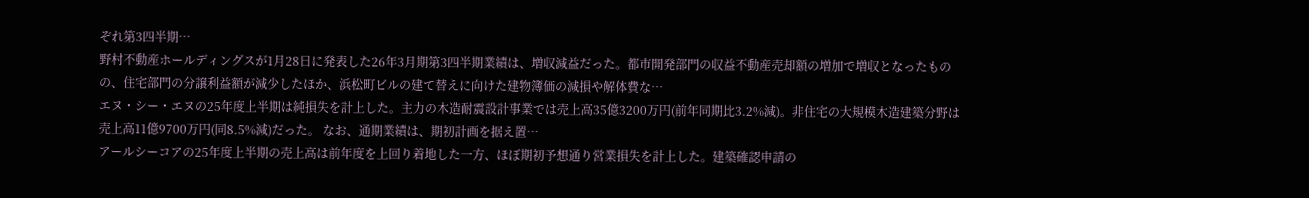ぞれ第3四半期…
野村不動産ホールディングスが1月28日に発表した26年3月期第3四半期業績は、増収減益だった。都市開発部門の収益不動産売却額の増加で増収となったものの、住宅部門の分譲利益額が減少したほか、浜松町ビルの建て替えに向けた建物簿価の減損や解体費な…
エヌ・シー・エヌの25年度上半期は純損失を計上した。主力の木造耐震設計事業では売上高35億3200万円(前年同期比3.2%減)。非住宅の大規模木造建築分野は売上高11億9700万円(同8.5%減)だった。 なお、通期業績は、期初計画を据え置…
アールシーコアの25年度上半期の売上高は前年度を上回り着地した一方、ほぼ期初予想通り営業損失を計上した。建築確認申請の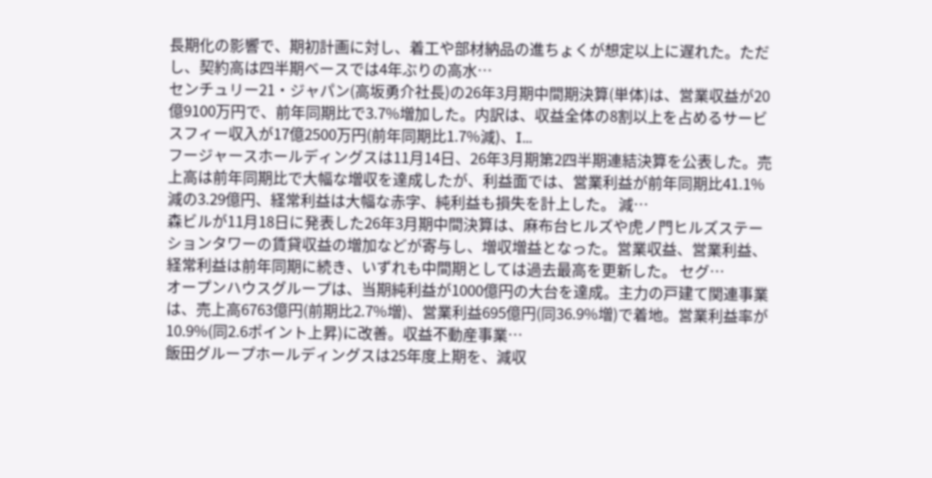長期化の影響で、期初計画に対し、着工や部材納品の進ちょくが想定以上に遅れた。ただし、契約高は四半期ベースでは4年ぶりの高水…
センチュリー21・ジャパン(高坂勇介社長)の26年3月期中間期決算(単体)は、営業収益が20億9100万円で、前年同期比で3.7%増加した。内訳は、収益全体の8割以上を占めるサービスフィー収入が17億2500万円(前年同期比1.7%減)、I…
フージャースホールディングスは11月14日、26年3月期第2四半期連結決算を公表した。売上高は前年同期比で大幅な増収を達成したが、利益面では、営業利益が前年同期比41.1%減の3.29億円、経常利益は大幅な赤字、純利益も損失を計上した。 減…
森ビルが11月18日に発表した26年3月期中間決算は、麻布台ヒルズや虎ノ門ヒルズステーションタワーの賃貸収益の増加などが寄与し、増収増益となった。営業収益、営業利益、経常利益は前年同期に続き、いずれも中間期としては過去最高を更新した。 セグ…
オープンハウスグループは、当期純利益が1000億円の大台を達成。主力の戸建て関連事業は、売上高6763億円(前期比2.7%増)、営業利益695億円(同36.9%増)で着地。営業利益率が10.9%(同2.6ポイント上昇)に改善。収益不動産事業…
飯田グループホールディングスは25年度上期を、減収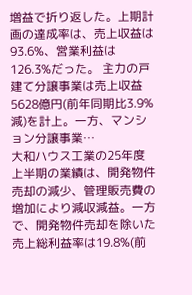増益で折り返した。上期計画の達成率は、売上収益は93.6%、営業利益は126.3%だった。 主力の戸建て分譲事業は売上収益5628億円(前年同期比3.9%減)を計上。一方、マンション分譲事業…
大和ハウス工業の25年度上半期の業績は、開発物件売却の減少、管理販売費の増加により減収減益。一方で、開発物件売却を除いた売上総利益率は19.8%(前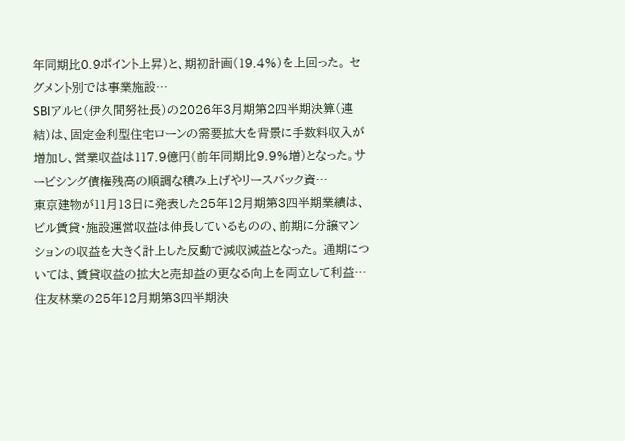年同期比0.9ポイント上昇)と、期初計画(19.4%)を上回った。 セグメント別では事業施設…
SBIアルヒ(伊久間努社長)の2026年3月期第2四半期決算(連結)は、固定金利型住宅ローンの需要拡大を背景に手数料収入が増加し、営業収益は117.9億円(前年同期比9.9%増)となった。サービシング債権残高の順調な積み上げやリースバック資…
東京建物が11月13日に発表した25年12月期第3四半期業績は、ビル賃貸・施設運営収益は伸長しているものの、前期に分譲マンションの収益を大きく計上した反動で減収減益となった。 通期については、賃貸収益の拡大と売却益の更なる向上を両立して利益…
住友林業の25年12月期第3四半期決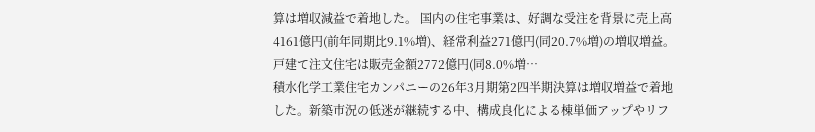算は増収減益で着地した。 国内の住宅事業は、好調な受注を背景に売上高4161億円(前年同期比9.1%増)、経常利益271億円(同20.7%増)の増収増益。戸建て注文住宅は販売金額2772億円(同8.0%増…
積水化学工業住宅カンパニーの26年3月期第2四半期決算は増収増益で着地した。新築市況の低迷が継続する中、構成良化による棟単価アップやリフ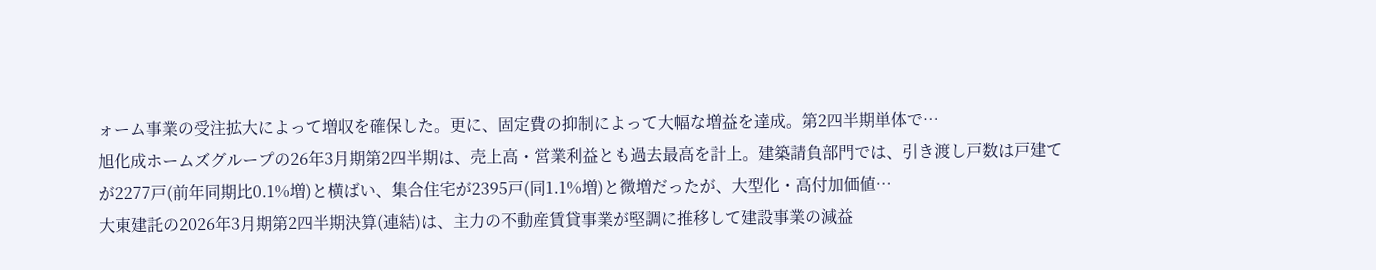ォーム事業の受注拡大によって増収を確保した。更に、固定費の抑制によって大幅な増益を達成。第2四半期単体で…
旭化成ホームズグループの26年3月期第2四半期は、売上高・営業利益とも過去最高を計上。建築請負部門では、引き渡し戸数は戸建てが2277戸(前年同期比0.1%増)と横ばい、集合住宅が2395戸(同1.1%増)と微増だったが、大型化・高付加価値…
大東建託の2026年3月期第2四半期決算(連結)は、主力の不動産賃貸事業が堅調に推移して建設事業の減益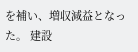を補い、増収減益となった。 建設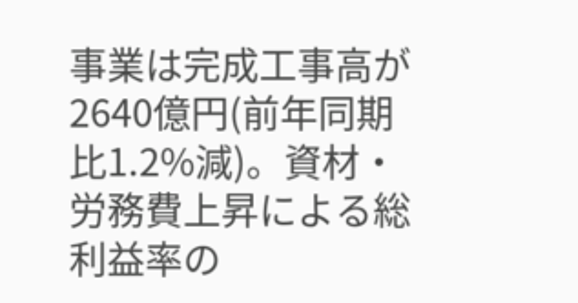事業は完成工事高が2640億円(前年同期比1.2%減)。資材・労務費上昇による総利益率の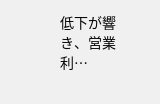低下が響き、営業利…